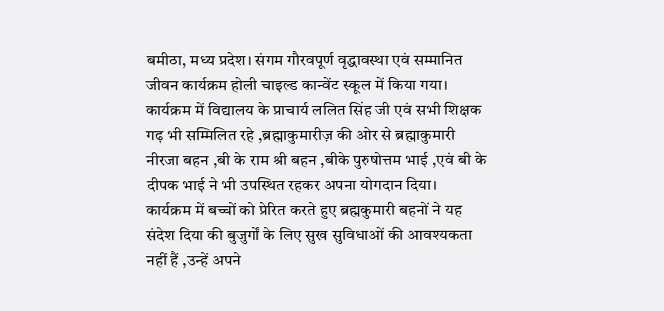बमीठा, मध्य प्रदेश। संगम गौरवपूर्ण वृद्धावस्था एवं सम्मानित जीवन कार्यक्रम होली चाइल्ड कान्वेंट स्कूल में किया गया।
कार्यक्रम में विद्यालय के प्राचार्य ललित सिंह जी एवं सभी शिक्षक गढ़ भी सम्मिलित रहे ,ब्रह्माकुमारीज़ की ओर से ब्रह्माकुमारी नीरजा बहन ,बी के राम श्री बहन ,बीके पुरुषोत्तम भाई ,एवं बी के दीपक भाई ने भी उपस्थित रहकर अपना योगदान दिया।
कार्यक्रम में बच्चों को प्रेरित करते हुए ब्रह्मकुमारी बहनों ने यह संदेश दिया की बुजुर्गों के लिए सुख सुविधाओं की आवश्यकता नहीं हैं ,उन्हें अपने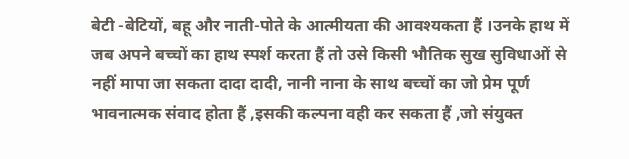बेटी -बेटियों, बहू और नाती-पोते के आत्मीयता की आवश्यकता हैं ।उनके हाथ में जब अपने बच्चों का हाथ स्पर्श करता हैं तो उसे किसी भौतिक सुख सुविधाओं से नहीं मापा जा सकता दादा दादी, नानी नाना के साथ बच्चों का जो प्रेम पूर्ण भावनात्मक संवाद होता हैं ,इसकी कल्पना वही कर सकता हैं ,जो संयुक्त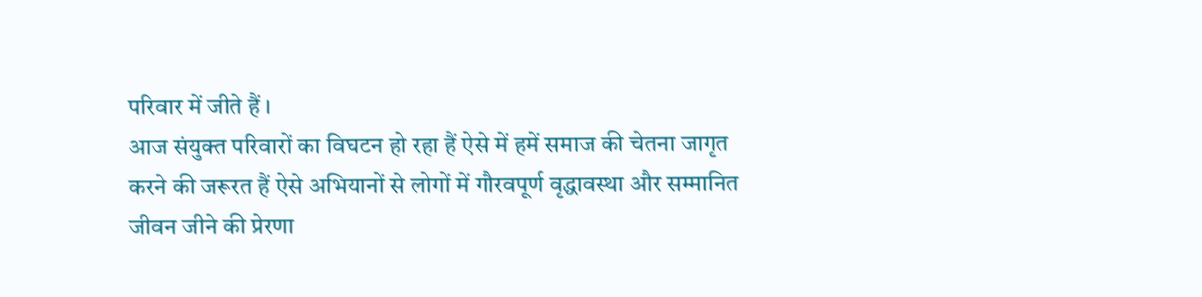परिवार में जीते हैं ।
आज संयुक्त परिवारों का विघटन हो रहा हैं ऐसे में हमें समाज की चेतना जागृत करने की जरूरत हैं ऐसे अभियानों से लोगों में गौरवपूर्ण वृद्धावस्था और सम्मानित जीवन जीने की प्रेरणा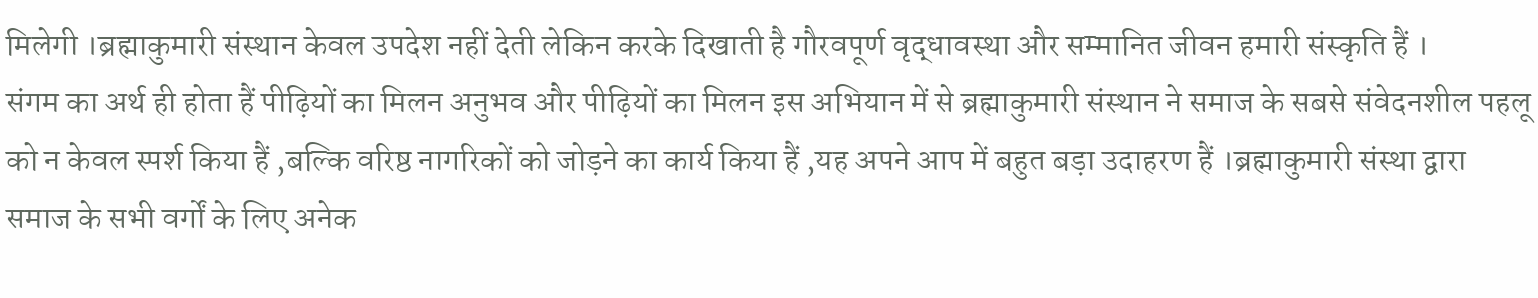मिलेगी ।ब्रह्माकुमारी संस्थान केवल उपदेश नहीं देती लेकिन करके दिखाती है गौरवपूर्ण वृद्धावस्था और सम्मानित जीवन हमारी संस्कृति हैं ।
संगम का अर्थ ही होता हैं पीढ़ियों का मिलन अनुभव और पीढ़ियों का मिलन इस अभियान में से ब्रह्माकुमारी संस्थान ने समाज के सबसे संवेदनशील पहलू को न केवल स्पर्श किया हैं ,बल्कि वरिष्ठ नागरिकों को जोड़ने का कार्य किया हैं ,यह अपने आप में बहुत बड़ा उदाहरण हैं ।ब्रह्माकुमारी संस्था द्वारा समाज के सभी वर्गों के लिए अनेक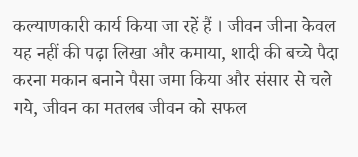कल्याणकारी कार्य किया जा रहें हैं । जीवन जीना केवल यह नहीं की पढ़ा लिखा और कमाया, शादी की बच्चे पैदा करना मकान बनाने पैसा जमा किया और संसार से चले गये, जीवन का मतलब जीवन को सफल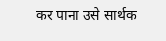कर पाना उसे सार्थक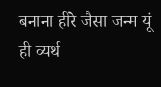बनाना हीरे जैसा जन्म यूं ही व्यर्थ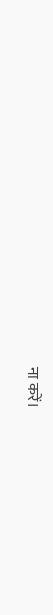ना करें।